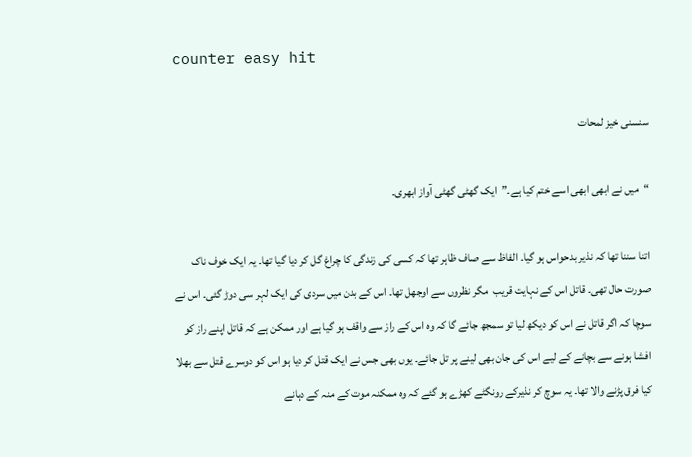counter easy hit

سنسنی خیز لمحات

“میں نے ابھی ابھی اسے ختم کیا ہے۔”  ایک گھٹی گھٹی آواز ابھری۔

اتنا سننا تھا کہ نذیر بدحواس ہو گیا۔ الفاظ سے صاف ظاہر تھا کہ کسی کی زندگی کا چراغ گل کر دیا گیا تھا۔ یہ ایک خوف ناک صورت حال تھی۔ قاتل اس کے نہایت قریب  مگر نظروں سے اوجھل تھا۔ اس کے بدن میں سردی کی ایک لہر سی دوڑ گئی۔ اس نے سوچا کہ اگر قاتل نے اس کو دیکھ لیا تو سمجھ جائے گا کہ وہ اس کے راز سے واقف ہو گیا ہے اور ممکن ہے کہ قاتل اپنے راز کو افشا ہونے سے بچانے کے لیے اس کی جان بھی لینے پر تل جائے۔ یوں بھی جس نے ایک قتل کر دیا ہو اس کو دوسرے قتل سے بھلا کیا فرق پڑنے والا تھا۔ یہ سوچ کر نذیرکے رونگٹے کھڑے ہو گئے کہ وہ ممکنہ موت کے منہ کے دہانے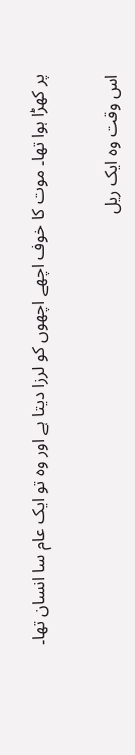پر کھڑا ہوا تھا۔ موت کا خوف اچھے اچھوں کو لرزا دیتا ہے اور وہ تو ایک عام سا انسان تھا۔

اس وقت وہ ایک ریل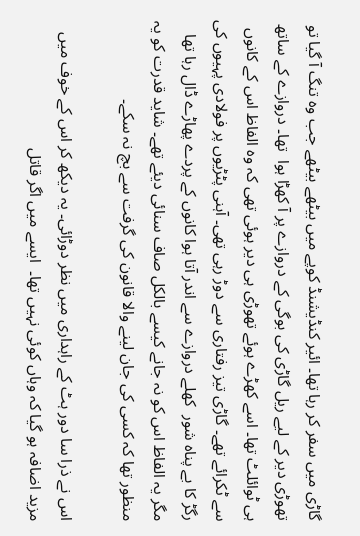گاڑی میں سفر کر رہا تھا۔ ائیر کنڈیشنڈ کوپے میں بیٹھے بیٹھے جب وہ تنگ آ گیا تو تھوڑی دیر کے لیے ریل گاڑی کی بوگی کے دروازے پر آ کھڑا ہوا  تھا۔ دروازے کے ساتھ ہی ٹوائلٹ تھا۔ اسے کھڑے ہوئے تھوڑی ہی دیر ہوئی تھی کہ وہ الفاظ اس کے کانوں سے ٹکرائے تھے۔ گاڑی تیز رفتاری سے دوڑ رہی تھی۔ آہنی پٹڑیوں پر فولادی پہیوں کی رگڑ کا بے پناہ شور  کھلے دروازے سے اندر آتا ہوا کانوں کے پردے پھاڑے ڈال رہا تھا مگر یہ الفاظ اس کو نہ جانے کیسے بالکل صاف سنائی دیئے تھے۔ شاید قدرت کو یہ منظور تھا کہ کسی کی جان لینے والا قانون کی گرفت سے بچ نہ سکے۔

اس نے ذرا سا دور ہٹ کے راہداری میں نظر دوڑائی۔ یہ دیکھ کر اس کے خوف میں مزید اضافہ ہو گیا کہ وہاں کوئی نہیں تھا۔  ایسے میں اگر قاتل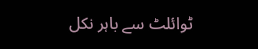ٹوائلٹ سے باہر نکل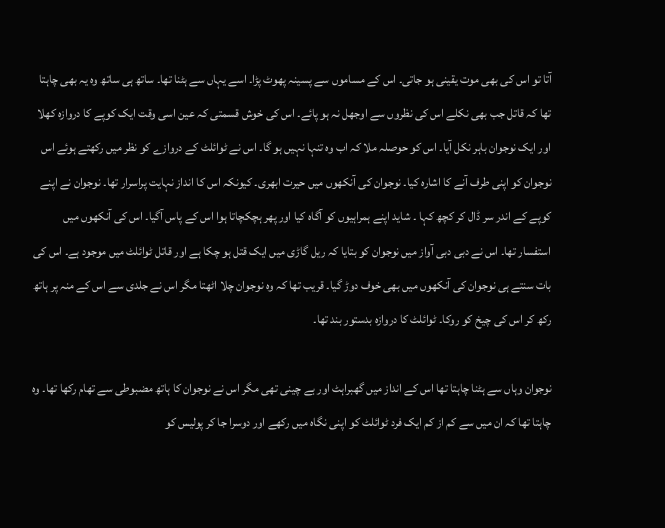آتا تو اس کی بھی موت یقینی ہو جاتی۔ اس کے مساموں سے پسینہ پھوٹ پڑا۔ اسے یہاں سے ہٹنا تھا۔ ساتھ ہی ساتھ وہ یہ بھی چاہتا تھا کہ قاتل جب بھی نکلے اس کی نظروں سے اوجھل نہ ہو پائے۔ اس کی خوش قسمتی کہ عین اسی وقت ایک کوپے کا دروازہ کھلا اور ایک نوجوان باہر نکل آیا۔ اس کو حوصلہ ملا کہ اب وہ تنہا نہیں ہو گا۔ اس نے ٹوائلٹ کے دروازے کو نظر میں رکھتے ہوئے اس نوجوان کو اپنی طرف آنے کا اشارہ کیا۔ نوجوان کی آنکھوں میں حیرت ابھری۔ کیونکہ اس کا انداز نہایت پراسرار تھا۔ نوجوان نے اپنے کوپے کے اندر سر ڈال کر کچھ کہا ۔ شاید اپنے ہمراہیوں کو آگاہ کیا اور پھر ہچکچاتا ہوا اس کے پاس آگیا۔ اس کی آنکھوں میں استفسار تھا۔ اس نے دبی دبی آواز میں نوجوان کو بتایا کہ ریل گاڑی میں ایک قتل ہو چکا ہے اور قاتل ٹوائلٹ میں موجود ہے۔ اس کی بات سنتے ہی نوجوان کی آنکھوں میں بھی خوف دوڑ گیا۔ قریب تھا کہ وہ نوجوان چلا اٹھتا مگر اس نے جلدی سے اس کے منہ پر ہاتھ رکھ کر اس کی چیخ کو روکا۔ ٹوائلٹ کا دروازہ بدستور بند تھا۔

نوجوان وہاں سے ہٹنا چاہتا تھا اس کے انداز میں گھبراہٹ اور بے چینی تھی مگر اس نے نوجوان کا ہاتھ مضبوطی سے تھام رکھا تھا۔ وہ چاہتا تھا کہ ان میں سے کم از کم ایک فرد ٹوائلٹ کو اپنی نگاہ میں رکھے اور دوسرا جا کر پولیس کو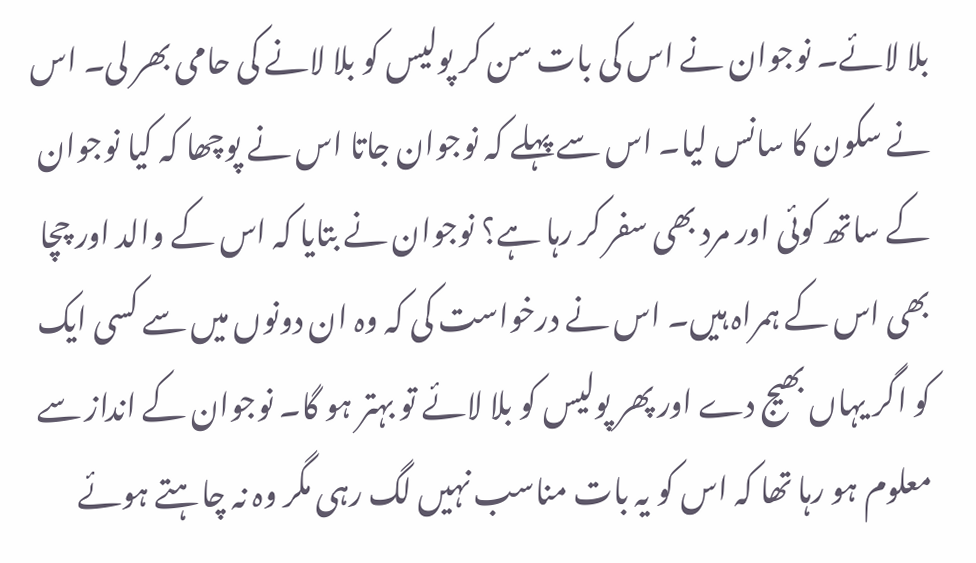بلا لائے۔ نوجوان نے اس کی بات سن کر پولیس کو بلا لانے کی حامی بھر لی۔ اس نے سکون کا سانس لیا۔ اس سے پہلے کہ نوجوان جاتا اس نے پوچھا کہ کیا نوجوان کے ساتھ کوئی اور مرد بھی سفر کر رہا ہے؟ نوجوان نے بتایا کہ اس کے والد اور چچا بھی اس کے ہمراہ ہیں۔ اس نے درخواست کی کہ وہ ان دونوں میں سے کسی ایک کو اگر یہاں بھیج دے اور پھر پولیس کو بلا لائے تو بہتر ہو گا۔ نوجوان کے انداز سے معلوم ہو رہا تھا کہ اس کو یہ بات مناسب نہیں لگ رہی مگر وہ نہ چاہتے ہوئے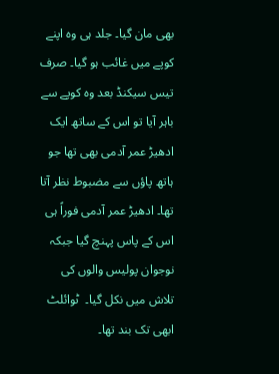بھی مان گیا۔ جلد ہی وہ اپنے کوپے میں غائب ہو گیا۔ صرف تیس سیکنڈ بعد وہ کوپے سے باہر آیا تو اس کے ساتھ ایک ادھیڑ عمر آدمی بھی تھا جو ہاتھ پاؤں سے مضبوط نظر آتا تھا۔ ادھیڑ عمر آدمی فوراً ہی اس کے پاس پہنچ گیا جبکہ نوجوان پولیس والوں کی تلاش میں نکل گیا۔  ٹوائلٹ ابھی تک بند تھا۔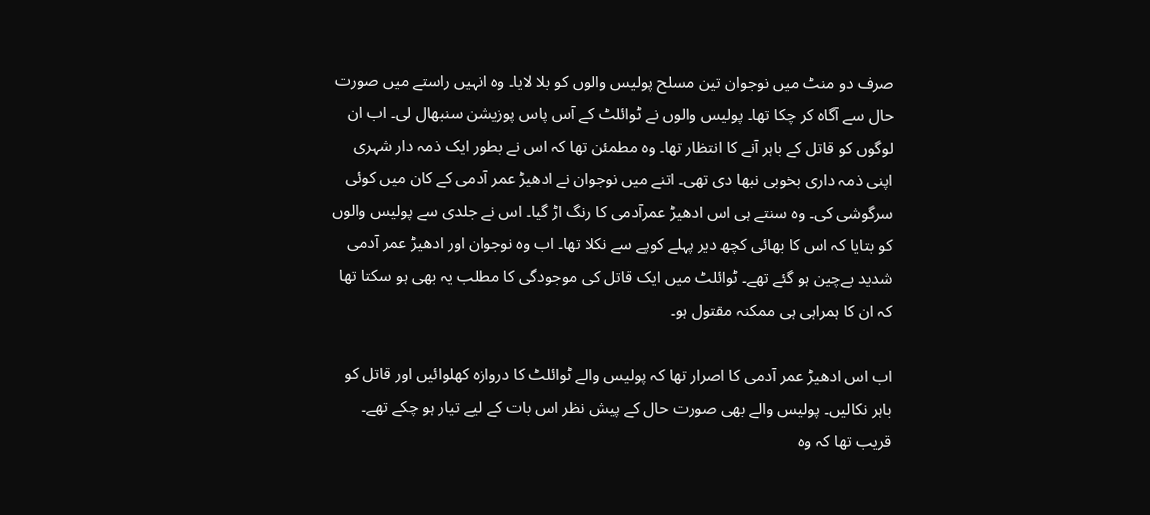صرف دو منٹ میں نوجوان تین مسلح پولیس والوں کو بلا لایا۔ وہ انہیں راستے میں صورت حال سے آگاہ کر چکا تھا۔ پولیس والوں نے ٹوائلٹ کے آس پاس پوزیشن سنبھال لی۔ اب ان لوگوں کو قاتل کے باہر آنے کا انتظار تھا۔ وہ مطمئن تھا کہ اس نے بطور ایک ذمہ دار شہری اپنی ذمہ داری بخوبی نبھا دی تھی۔ اتنے میں نوجوان نے ادھیڑ عمر آدمی کے کان میں کوئی سرگوشی کی۔ وہ سنتے ہی اس ادھیڑ عمرآدمی کا رنگ اڑ گیا۔ اس نے جلدی سے پولیس والوں کو بتایا کہ اس کا بھائی کچھ دیر پہلے کوپے سے نکلا تھا۔ اب وہ نوجوان اور ادھیڑ عمر آدمی شدید بےچین ہو گئے تھے۔ ٹوائلٹ میں ایک قاتل کی موجودگی کا مطلب یہ بھی ہو سکتا تھا کہ ان کا ہمراہی ہی ممکنہ مقتول ہو۔

اب اس ادھیڑ عمر آدمی کا اصرار تھا کہ پولیس والے ٹوائلٹ کا دروازہ کھلوائیں اور قاتل کو باہر نکالیں۔ پولیس والے بھی صورت حال کے پیش نظر اس بات کے لیے تیار ہو چکے تھے۔ قریب تھا کہ وہ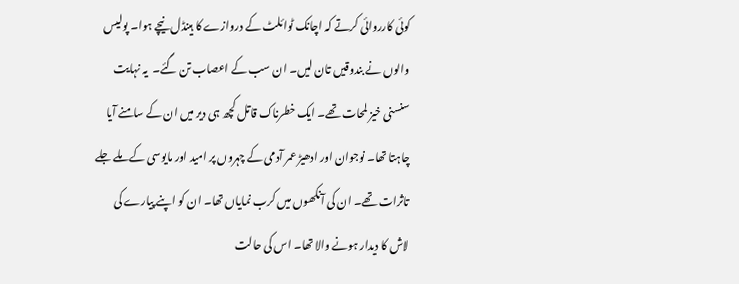کوئی کارروائی کرتے کہ اچانک ٹوائلٹ کے دروازے کا ہینڈل نیچے ہوا۔ پولیس والوں نے بندوقیں تان لیں۔ ان سب کے اعصاب تن گئے۔  یہ نہایت سنسنی خیز لمحات تھے۔ ایک خطرناک قاتل کچھ ہی دیر میں ان کے سامنے آیا چاہتا تھا۔ نوجوان اور ادھیڑ عمر آدمی کے چہروں پر امید اور مایوسی کے ملے جلے تاثرات تھے۔ ان کی آنکھوں میں کرب نمایاں تھا۔ ان کو اپنے پیارے کی لاش کا دیدار ہونے والا تھا۔ اس کی حالت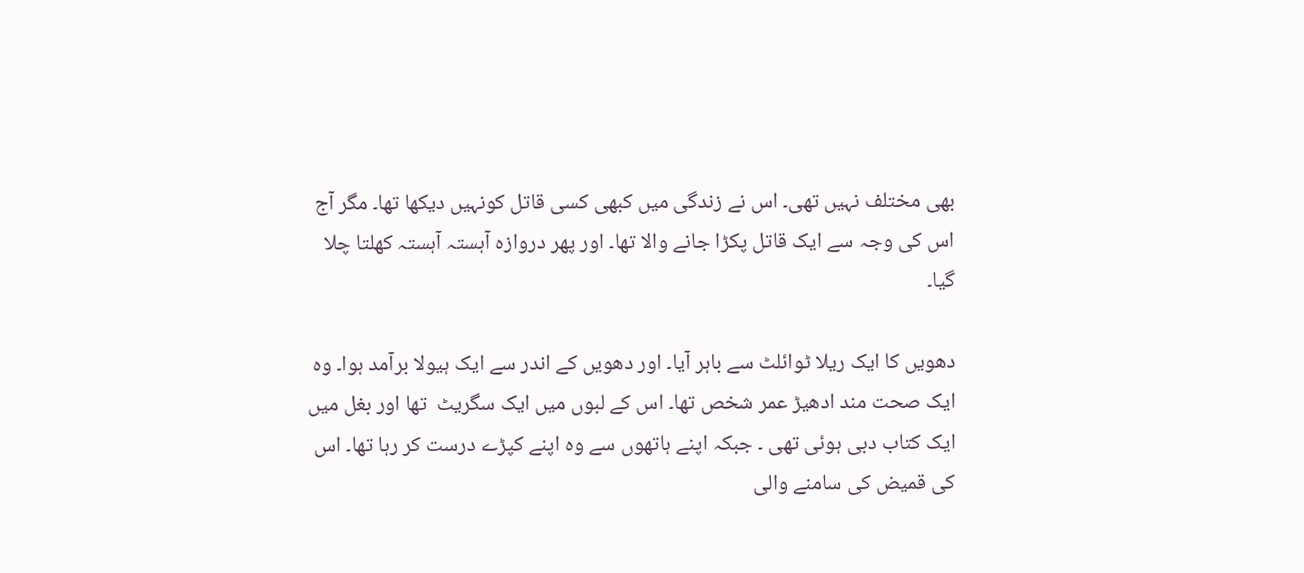بھی مختلف نہیں تھی۔ اس نے زندگی میں کبھی کسی قاتل کونہیں دیکھا تھا۔ مگر آج اس کی وجہ سے ایک قاتل پکڑا جانے والا تھا۔ اور پھر دروازہ آہستہ آہستہ کھلتا چلا گیا۔

دھویں کا ایک ریلا ٹوائلٹ سے باہر آیا۔ اور دھویں کے اندر سے ایک ہیولا برآمد ہوا۔ وہ ایک صحت مند ادھیڑ عمر شخص تھا۔ اس کے لبوں میں ایک سگریٹ  تھا اور بغل میں ایک کتاب دبی ہوئی تھی ۔ جبکہ اپنے ہاتھوں سے وہ اپنے کپڑے درست کر رہا تھا۔ اس کی قمیض کی سامنے والی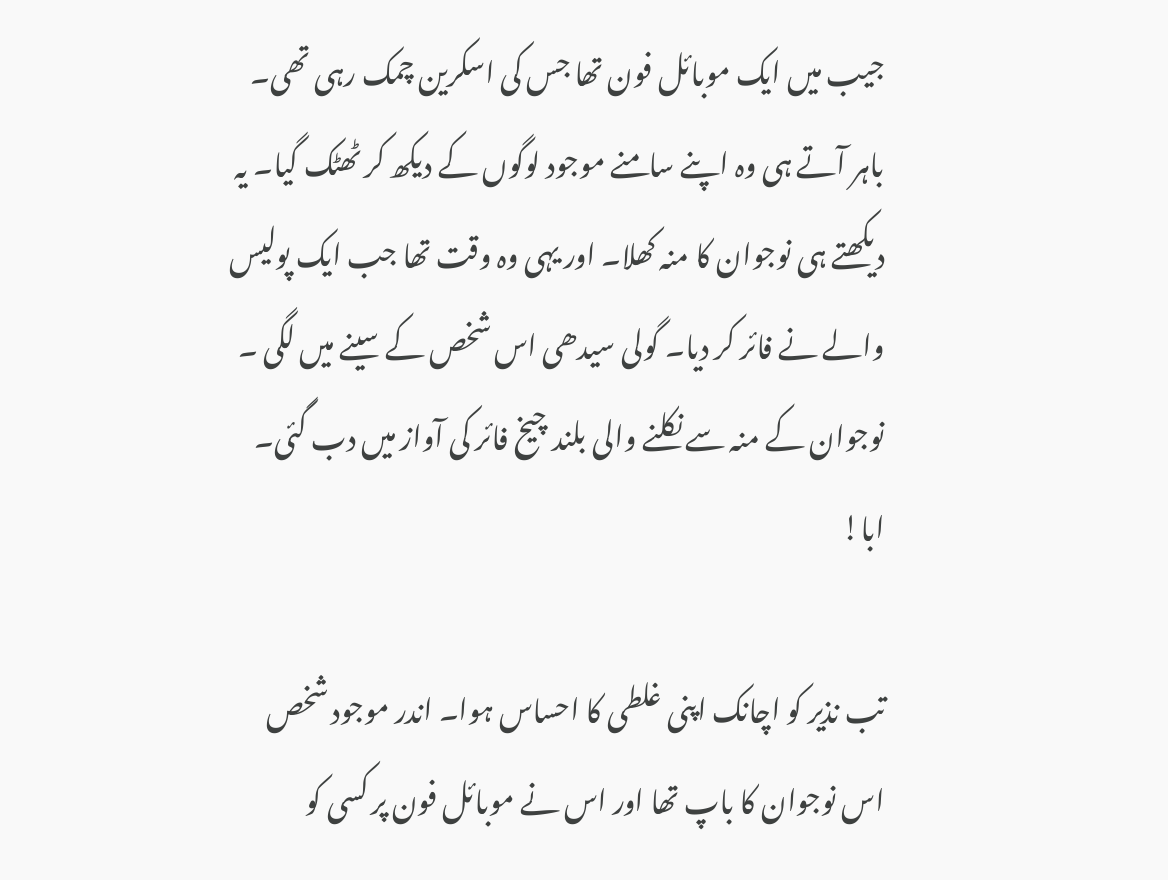جیب میں ایک موبائل فون تھا جس کی اسکرین چمک رہی تھی۔ باہر آتے ہی وہ اپنے سامنے موجود لوگوں کے دیکھ کر ٹھٹک گیا۔ یہ دیکھتے ہی نوجوان کا منہ کھلا۔ اور یہی وہ وقت تھا جب ایک پولیس والے نے فائر کر دیا۔ گولی سیدھی اس شخص کے سینے میں لگی ۔ نوجوان کے منہ سے نکلنے والی بلند چیخ فائر کی آواز میں دب گئی۔ ابا!

تب نذیر کو اچانک اپنی غلطی کا احساس ہوا۔ اندر موجود شخص اس نوجوان کا باپ تھا اور اس نے موبائل فون پر کسی کو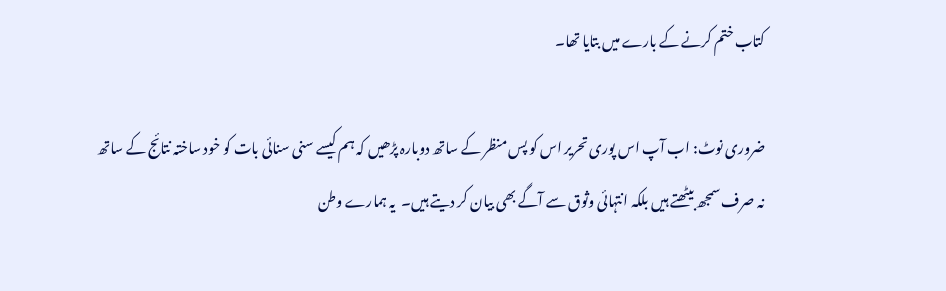کتاب ختم کرنے کے بارے میں بتایا تھا۔

ضروری نوٹ: اب آپ اس پوری تحریر اس کو پس منظر کے ساتھ دوبارہ پڑھیں کہ ہم کیسے سنی سنائی بات کو خود ساختہ نتائج کے ساتھ نہ صرف سمجھ بیٹھتے ہیں بلکہ انتہائی وثوق سے آگے بھی بیان کر دیتے ہیں۔  یہ ہمارے وطن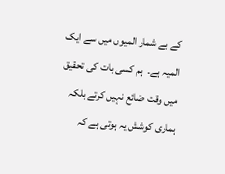کے بے شمار المیوں میں سے ایک المیہ ہے۔  ہم کسی بات کی تحقیق میں وقت ضائع نہیں کرتے بلکہ ہماری کوشش یہ ہوتی ہے کہ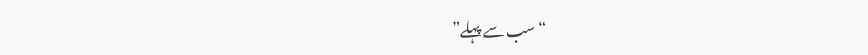“سب سے پہلے”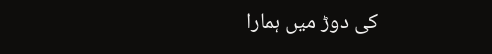کی دوڑ میں ہمارا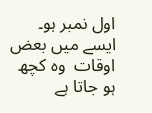اول نمبر ہو۔  ایسے میں بعض اوقات  وہ کچھ ہو جاتا ہے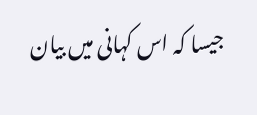جیسا کہ اس کہانی میں بیان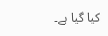کیا گیا ہے۔